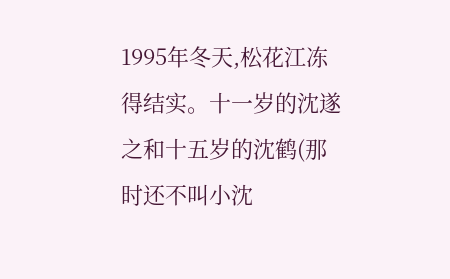1995年冬天,松花江冻得结实。十一岁的沈遂之和十五岁的沈鹤(那时还不叫小沈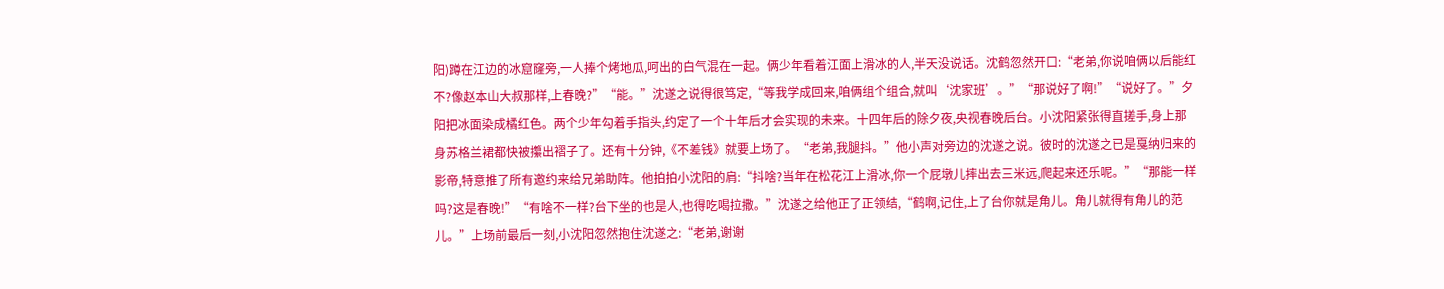阳)蹲在江边的冰窟窿旁,一人捧个烤地瓜,呵出的白气混在一起。俩少年看着江面上滑冰的人,半天没说话。沈鹤忽然开口:“老弟,你说咱俩以后能红不?像赵本山大叔那样,上春晚?”“能。”沈遂之说得很笃定,“等我学成回来,咱俩组个组合,就叫‘沈家班’。”“那说好了啊!”“说好了。”夕阳把冰面染成橘红色。两个少年勾着手指头,约定了一个十年后才会实现的未来。十四年后的除夕夜,央视春晚后台。小沈阳紧张得直搓手,身上那身苏格兰裙都快被攥出褶子了。还有十分钟,《不差钱》就要上场了。“老弟,我腿抖。”他小声对旁边的沈遂之说。彼时的沈遂之已是戛纳归来的影帝,特意推了所有邀约来给兄弟助阵。他拍拍小沈阳的肩:“抖啥?当年在松花江上滑冰,你一个屁墩儿摔出去三米远,爬起来还乐呢。”“那能一样吗?这是春晚!”“有啥不一样?台下坐的也是人,也得吃喝拉撒。”沈遂之给他正了正领结,“鹤啊,记住,上了台你就是角儿。角儿就得有角儿的范儿。”上场前最后一刻,小沈阳忽然抱住沈遂之:“老弟,谢谢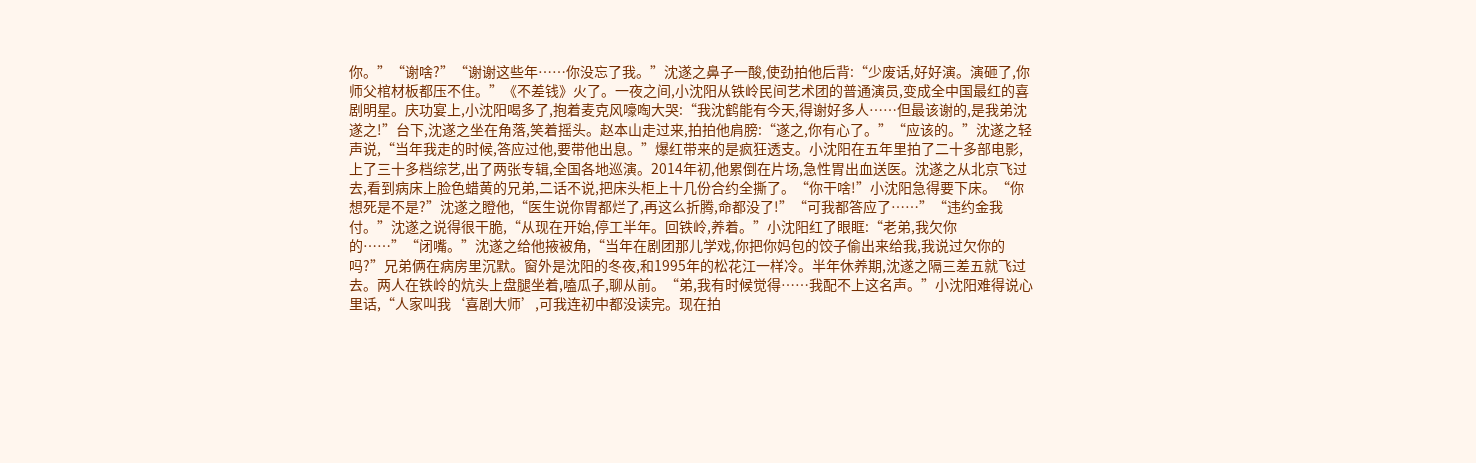你。”“谢啥?”“谢谢这些年……你没忘了我。”沈遂之鼻子一酸,使劲拍他后背:“少废话,好好演。演砸了,你师父棺材板都压不住。”《不差钱》火了。一夜之间,小沈阳从铁岭民间艺术团的普通演员,变成全中国最红的喜剧明星。庆功宴上,小沈阳喝多了,抱着麦克风嚎啕大哭:“我沈鹤能有今天,得谢好多人……但最该谢的,是我弟沈遂之!”台下,沈遂之坐在角落,笑着摇头。赵本山走过来,拍拍他肩膀:“遂之,你有心了。”“应该的。”沈遂之轻声说,“当年我走的时候,答应过他,要带他出息。”爆红带来的是疯狂透支。小沈阳在五年里拍了二十多部电影,上了三十多档综艺,出了两张专辑,全国各地巡演。2014年初,他累倒在片场,急性胃出血送医。沈遂之从北京飞过去,看到病床上脸色蜡黄的兄弟,二话不说,把床头柜上十几份合约全撕了。“你干啥!”小沈阳急得要下床。“你想死是不是?”沈遂之瞪他,“医生说你胃都烂了,再这么折腾,命都没了!”“可我都答应了……”“违约金我付。”沈遂之说得很干脆,“从现在开始,停工半年。回铁岭,养着。”小沈阳红了眼眶:“老弟,我欠你的……”“闭嘴。”沈遂之给他掖被角,“当年在剧团那儿学戏,你把你妈包的饺子偷出来给我,我说过欠你的吗?”兄弟俩在病房里沉默。窗外是沈阳的冬夜,和1995年的松花江一样冷。半年休养期,沈遂之隔三差五就飞过去。两人在铁岭的炕头上盘腿坐着,嗑瓜子,聊从前。“弟,我有时候觉得……我配不上这名声。”小沈阳难得说心里话,“人家叫我‘喜剧大师’,可我连初中都没读完。现在拍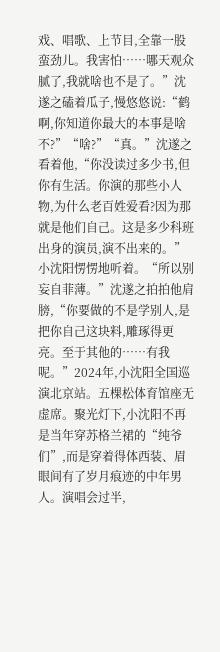戏、唱歌、上节目,全靠一股蛮劲儿。我害怕……哪天观众腻了,我就啥也不是了。”沈遂之磕着瓜子,慢悠悠说:“鹤啊,你知道你最大的本事是啥不?”“啥?”“真。”沈遂之看着他,“你没读过多少书,但你有生活。你演的那些小人物,为什么老百姓爱看?因为那就是他们自己。这是多少科班出身的演员,演不出来的。”小沈阳愣愣地听着。“所以别妄自菲薄。”沈遂之拍拍他肩膀,“你要做的不是学别人,是把你自己这块料,雕琢得更亮。至于其他的……有我呢。”2024年,小沈阳全国巡演北京站。五棵松体育馆座无虚席。聚光灯下,小沈阳不再是当年穿苏格兰裙的“纯爷们”,而是穿着得体西装、眉眼间有了岁月痕迹的中年男人。演唱会过半,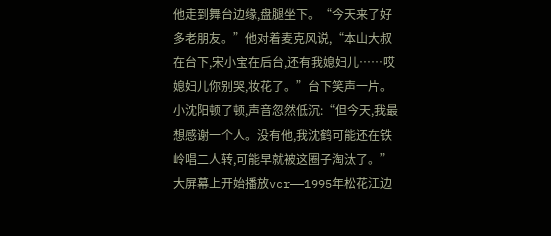他走到舞台边缘,盘腿坐下。“今天来了好多老朋友。”他对着麦克风说,“本山大叔在台下,宋小宝在后台,还有我媳妇儿……哎媳妇儿你别哭,妆花了。”台下笑声一片。小沈阳顿了顿,声音忽然低沉:“但今天,我最想感谢一个人。没有他,我沈鹤可能还在铁岭唱二人转,可能早就被这圈子淘汰了。”大屏幕上开始播放vcr——1995年松花江边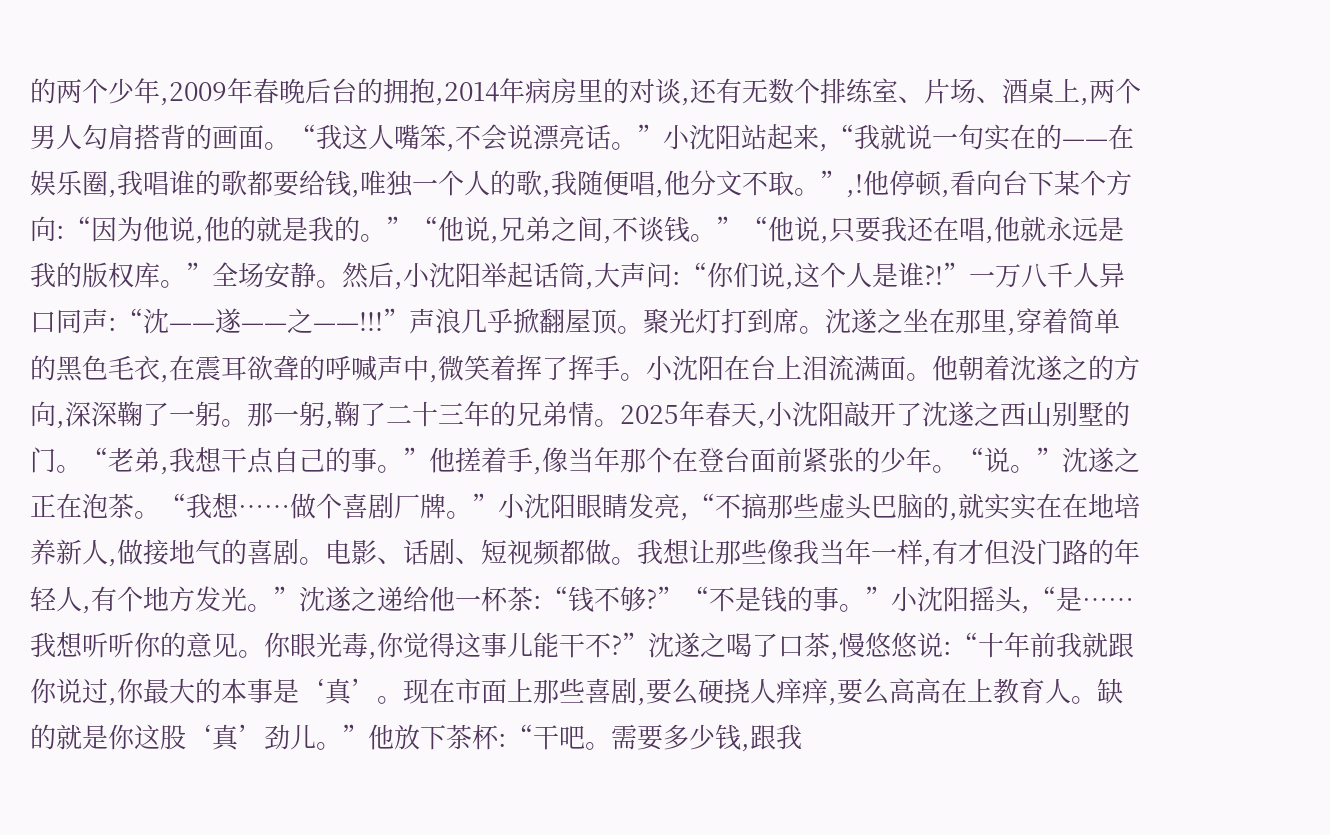的两个少年,2009年春晚后台的拥抱,2014年病房里的对谈,还有无数个排练室、片场、酒桌上,两个男人勾肩搭背的画面。“我这人嘴笨,不会说漂亮话。”小沈阳站起来,“我就说一句实在的——在娱乐圈,我唱谁的歌都要给钱,唯独一个人的歌,我随便唱,他分文不取。”,!他停顿,看向台下某个方向:“因为他说,他的就是我的。”“他说,兄弟之间,不谈钱。”“他说,只要我还在唱,他就永远是我的版权库。”全场安静。然后,小沈阳举起话筒,大声问:“你们说,这个人是谁?!”一万八千人异口同声:“沈——遂——之——!!!”声浪几乎掀翻屋顶。聚光灯打到席。沈遂之坐在那里,穿着简单的黑色毛衣,在震耳欲聋的呼喊声中,微笑着挥了挥手。小沈阳在台上泪流满面。他朝着沈遂之的方向,深深鞠了一躬。那一躬,鞠了二十三年的兄弟情。2025年春天,小沈阳敲开了沈遂之西山别墅的门。“老弟,我想干点自己的事。”他搓着手,像当年那个在登台面前紧张的少年。“说。”沈遂之正在泡茶。“我想……做个喜剧厂牌。”小沈阳眼睛发亮,“不搞那些虚头巴脑的,就实实在在地培养新人,做接地气的喜剧。电影、话剧、短视频都做。我想让那些像我当年一样,有才但没门路的年轻人,有个地方发光。”沈遂之递给他一杯茶:“钱不够?”“不是钱的事。”小沈阳摇头,“是……我想听听你的意见。你眼光毒,你觉得这事儿能干不?”沈遂之喝了口茶,慢悠悠说:“十年前我就跟你说过,你最大的本事是‘真’。现在市面上那些喜剧,要么硬挠人痒痒,要么高高在上教育人。缺的就是你这股‘真’劲儿。”他放下茶杯:“干吧。需要多少钱,跟我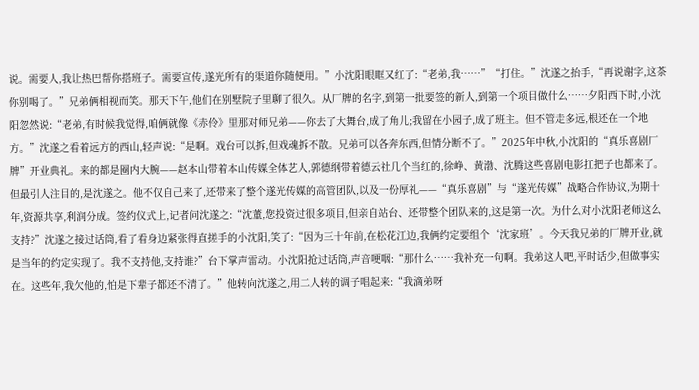说。需要人,我让热巴帮你搭班子。需要宣传,遂光所有的渠道你随便用。”小沈阳眼眶又红了:“老弟,我……”“打住。”沈遂之抬手,“再说谢字,这茶你别喝了。”兄弟俩相视而笑。那天下午,他们在别墅院子里聊了很久。从厂牌的名字,到第一批要签的新人,到第一个项目做什么……夕阳西下时,小沈阳忽然说:“老弟,有时候我觉得,咱俩就像《赤伶》里那对师兄弟——你去了大舞台,成了角儿;我留在小园子,成了班主。但不管走多远,根还在一个地方。”沈遂之看着远方的西山,轻声说:“是啊。戏台可以拆,但戏魂拆不散。兄弟可以各奔东西,但情分断不了。”2025年中秋,小沈阳的“真乐喜剧厂牌”开业典礼。来的都是圈内大腕——赵本山带着本山传媒全体艺人,郭德纲带着德云社几个当红的,徐峥、黄渤、沈腾这些喜剧电影扛把子也都来了。但最引人注目的,是沈遂之。他不仅自己来了,还带来了整个遂光传媒的高管团队,以及一份厚礼——“真乐喜剧”与“遂光传媒”战略合作协议,为期十年,资源共享,利润分成。签约仪式上,记者问沈遂之:“沈董,您投资过很多项目,但亲自站台、还带整个团队来的,这是第一次。为什么对小沈阳老师这么支持?”沈遂之接过话筒,看了看身边紧张得直搓手的小沈阳,笑了:“因为三十年前,在松花江边,我俩约定要组个‘沈家班’。今天我兄弟的厂牌开业,就是当年的约定实现了。我不支持他,支持谁?”台下掌声雷动。小沈阳抢过话筒,声音哽咽:“那什么……我补充一句啊。我弟这人吧,平时话少,但做事实在。这些年,我欠他的,怕是下辈子都还不清了。”他转向沈遂之,用二人转的调子唱起来:“我滴弟呀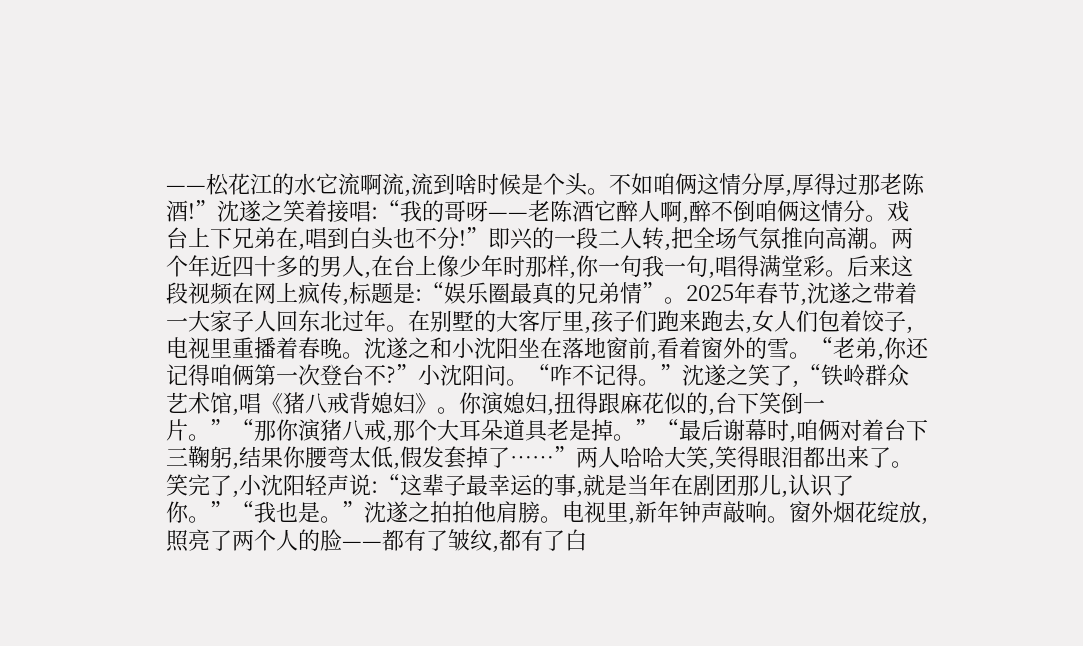——松花江的水它流啊流,流到啥时候是个头。不如咱俩这情分厚,厚得过那老陈酒!”沈遂之笑着接唱:“我的哥呀——老陈酒它醉人啊,醉不倒咱俩这情分。戏台上下兄弟在,唱到白头也不分!”即兴的一段二人转,把全场气氛推向高潮。两个年近四十多的男人,在台上像少年时那样,你一句我一句,唱得满堂彩。后来这段视频在网上疯传,标题是:“娱乐圈最真的兄弟情”。2025年春节,沈遂之带着一大家子人回东北过年。在别墅的大客厅里,孩子们跑来跑去,女人们包着饺子,电视里重播着春晚。沈遂之和小沈阳坐在落地窗前,看着窗外的雪。“老弟,你还记得咱俩第一次登台不?”小沈阳问。“咋不记得。”沈遂之笑了,“铁岭群众艺术馆,唱《猪八戒背媳妇》。你演媳妇,扭得跟麻花似的,台下笑倒一片。”“那你演猪八戒,那个大耳朵道具老是掉。”“最后谢幕时,咱俩对着台下三鞠躬,结果你腰弯太低,假发套掉了……”两人哈哈大笑,笑得眼泪都出来了。笑完了,小沈阳轻声说:“这辈子最幸运的事,就是当年在剧团那儿,认识了你。”“我也是。”沈遂之拍拍他肩膀。电视里,新年钟声敲响。窗外烟花绽放,照亮了两个人的脸——都有了皱纹,都有了白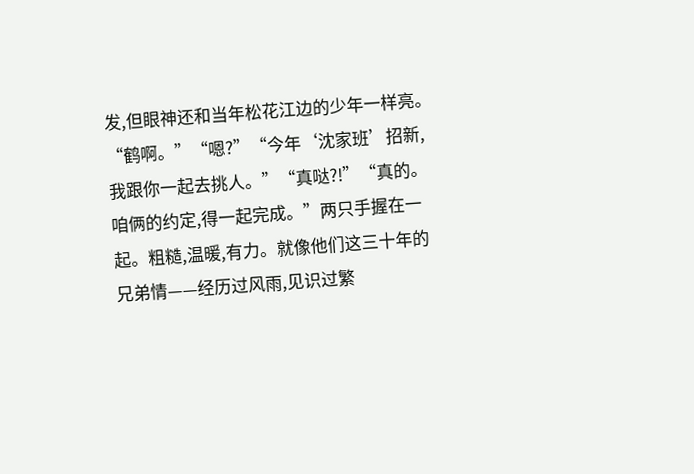发,但眼神还和当年松花江边的少年一样亮。“鹤啊。”“嗯?”“今年‘沈家班’招新,我跟你一起去挑人。”“真哒?!”“真的。咱俩的约定,得一起完成。”两只手握在一起。粗糙,温暖,有力。就像他们这三十年的兄弟情——经历过风雨,见识过繁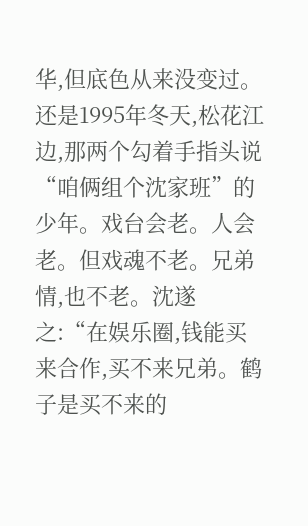华,但底色从来没变过。还是1995年冬天,松花江边,那两个勾着手指头说“咱俩组个沈家班”的少年。戏台会老。人会老。但戏魂不老。兄弟情,也不老。沈遂之:“在娱乐圈,钱能买来合作,买不来兄弟。鹤子是买不来的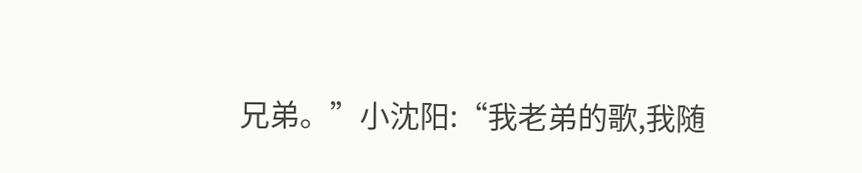兄弟。”小沈阳:“我老弟的歌,我随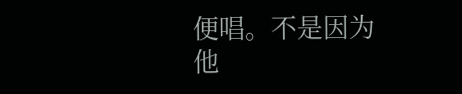便唱。不是因为他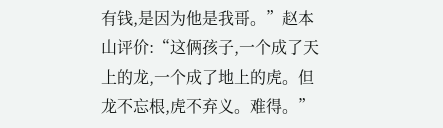有钱,是因为他是我哥。”赵本山评价:“这俩孩子,一个成了天上的龙,一个成了地上的虎。但龙不忘根,虎不弃义。难得。”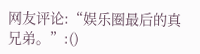网友评论:“娱乐圈最后的真兄弟。”:()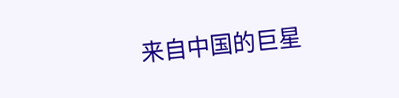来自中国的巨星